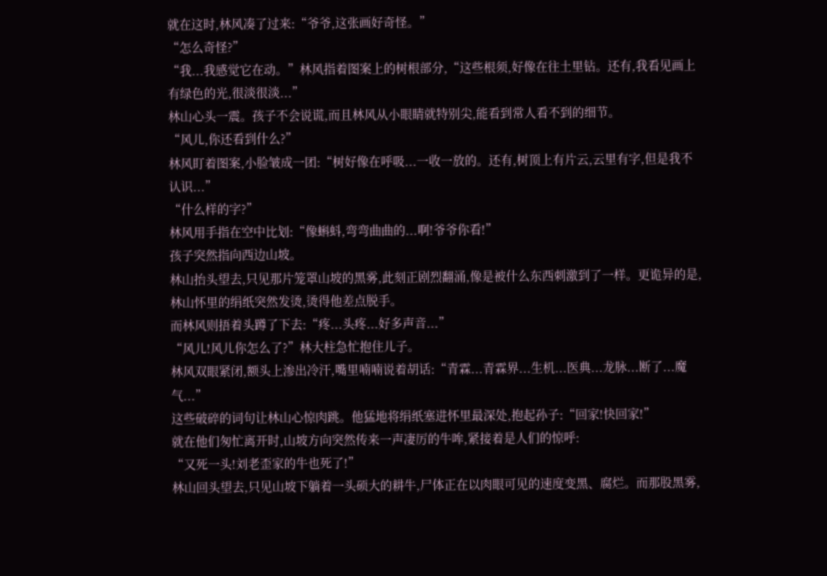就在这时,林风凑了过来:“爷爷,这张画好奇怪。”
“怎么奇怪?”
“我...我感觉它在动。”林风指着图案上的树根部分,“这些根须,好像在往土里钻。还有,我看见画上有绿色的光,很淡很淡...”
林山心头一震。孩子不会说谎,而且林风从小眼睛就特别尖,能看到常人看不到的细节。
“风儿,你还看到什么?”
林风盯着图案,小脸皱成一团:“树好像在呼吸...一收一放的。还有,树顶上有片云,云里有字,但是我不认识...”
“什么样的字?”
林风用手指在空中比划:“像蝌蚪,弯弯曲曲的...啊!爷爷你看!”
孩子突然指向西边山坡。
林山抬头望去,只见那片笼罩山坡的黑雾,此刻正剧烈翻涌,像是被什么东西刺激到了一样。更诡异的是,林山怀里的绢纸突然发烫,烫得他差点脱手。
而林风则捂着头蹲了下去:“疼...头疼...好多声音...”
“风儿!风儿你怎么了?”林大柱急忙抱住儿子。
林风双眼紧闭,额头上渗出冷汗,嘴里喃喃说着胡话:“青霖...青霖界...生机...医典...龙脉...断了...魔气...”
这些破碎的词句让林山心惊肉跳。他猛地将绢纸塞进怀里最深处,抱起孙子:“回家!快回家!”
就在他们匆忙离开时,山坡方向突然传来一声凄厉的牛哞,紧接着是人们的惊呼:
“又死一头!刘老歪家的牛也死了!”
林山回头望去,只见山坡下躺着一头硕大的耕牛,尸体正在以肉眼可见的速度变黑、腐烂。而那股黑雾,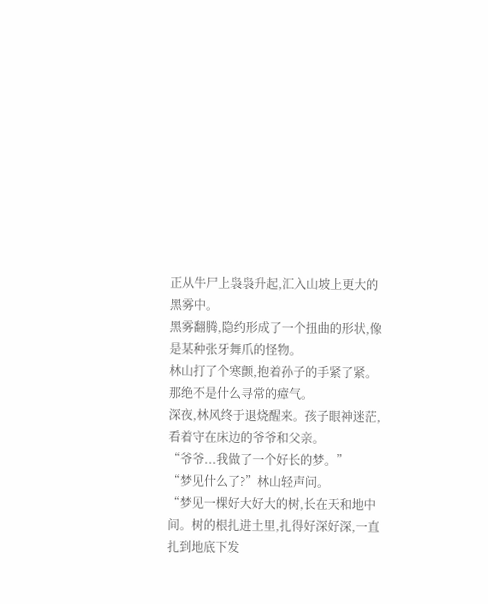正从牛尸上袅袅升起,汇入山坡上更大的黑雾中。
黑雾翻腾,隐约形成了一个扭曲的形状,像是某种张牙舞爪的怪物。
林山打了个寒颤,抱着孙子的手紧了紧。
那绝不是什么寻常的瘴气。
深夜,林风终于退烧醒来。孩子眼神迷茫,看着守在床边的爷爷和父亲。
“爷爷...我做了一个好长的梦。”
“梦见什么了?”林山轻声问。
“梦见一棵好大好大的树,长在天和地中间。树的根扎进土里,扎得好深好深,一直扎到地底下发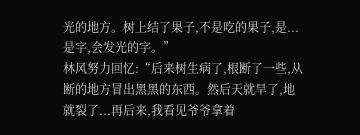光的地方。树上结了果子,不是吃的果子,是...是字,会发光的字。”
林风努力回忆:“后来树生病了,根断了一些,从断的地方冒出黑黑的东西。然后天就旱了,地就裂了...再后来,我看见爷爷拿着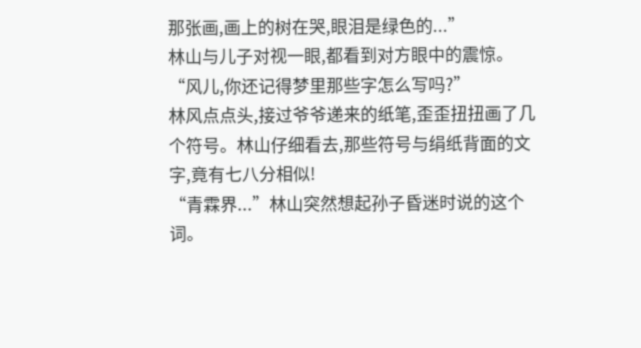那张画,画上的树在哭,眼泪是绿色的...”
林山与儿子对视一眼,都看到对方眼中的震惊。
“风儿,你还记得梦里那些字怎么写吗?”
林风点点头,接过爷爷递来的纸笔,歪歪扭扭画了几个符号。林山仔细看去,那些符号与绢纸背面的文字,竟有七八分相似!
“青霖界...”林山突然想起孙子昏迷时说的这个词。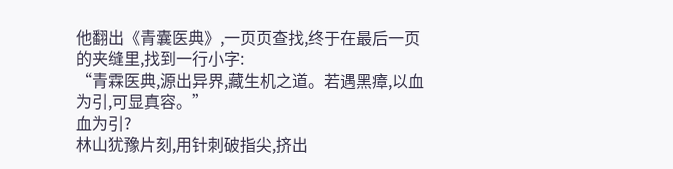他翻出《青囊医典》,一页页查找,终于在最后一页的夹缝里,找到一行小字:
“青霖医典,源出异界,藏生机之道。若遇黑瘴,以血为引,可显真容。”
血为引?
林山犹豫片刻,用针刺破指尖,挤出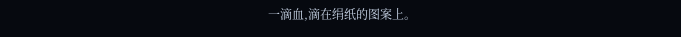一滴血,滴在绢纸的图案上。